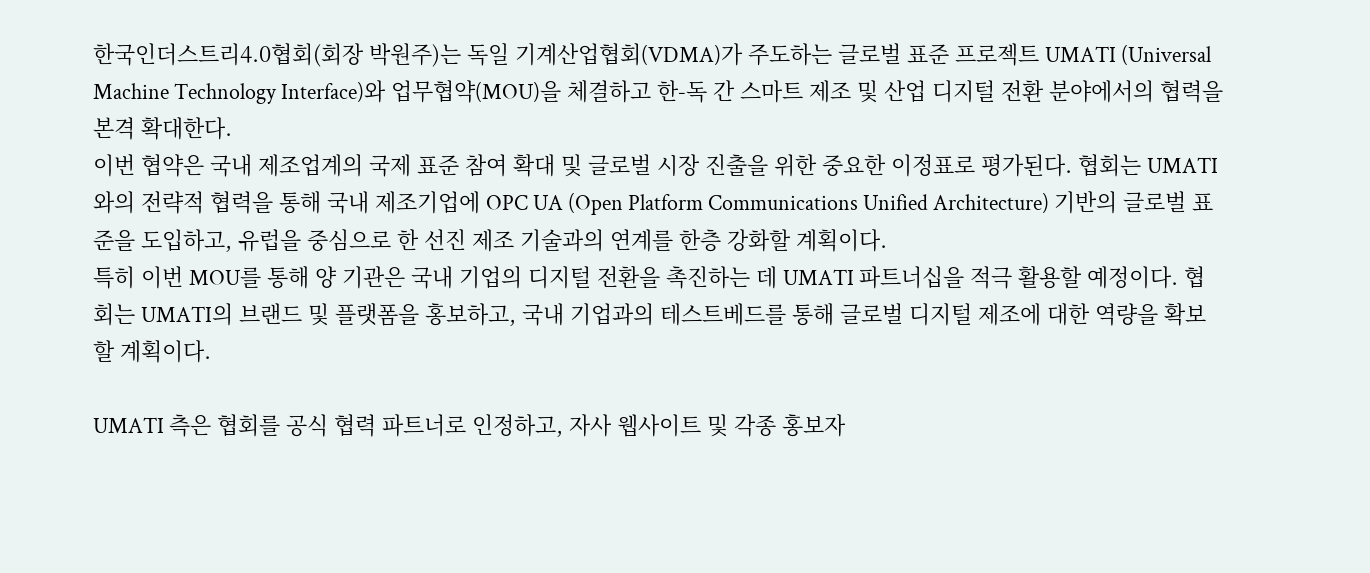한국인더스트리4.0협회(회장 박원주)는 독일 기계산업협회(VDMA)가 주도하는 글로벌 표준 프로젝트 UMATI (Universal Machine Technology Interface)와 업무협약(MOU)을 체결하고 한-독 간 스마트 제조 및 산업 디지털 전환 분야에서의 협력을 본격 확대한다.
이번 협약은 국내 제조업계의 국제 표준 참여 확대 및 글로벌 시장 진출을 위한 중요한 이정표로 평가된다. 협회는 UMATI와의 전략적 협력을 통해 국내 제조기업에 OPC UA (Open Platform Communications Unified Architecture) 기반의 글로벌 표준을 도입하고, 유럽을 중심으로 한 선진 제조 기술과의 연계를 한층 강화할 계획이다.
특히 이번 MOU를 통해 양 기관은 국내 기업의 디지털 전환을 촉진하는 데 UMATI 파트너십을 적극 활용할 예정이다. 협회는 UMATI의 브랜드 및 플랫폼을 홍보하고, 국내 기업과의 테스트베드를 통해 글로벌 디지털 제조에 대한 역량을 확보할 계획이다.

UMATI 측은 협회를 공식 협력 파트너로 인정하고, 자사 웹사이트 및 각종 홍보자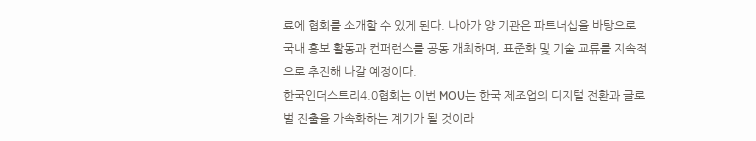료에 협회를 소개할 수 있게 된다. 나아가 양 기관은 파트너십을 바탕으로 국내 홍보 활동과 컨퍼런스를 공동 개최하며, 표준화 및 기술 교류를 지속적으로 추진해 나갈 예정이다.
한국인더스트리4.0협회는 이번 MOU는 한국 제조업의 디지털 전환과 글로벌 진출을 가속화하는 계기가 될 것이라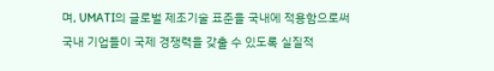며, UMATI의 글로벌 제조기술 표준을 국내에 적용함으로써 국내 기업들이 국제 경쟁력을 갖출 수 있도록 실질적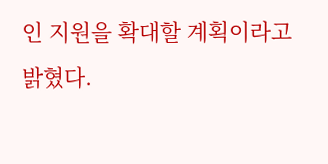인 지원을 확대할 계획이라고 밝혔다.